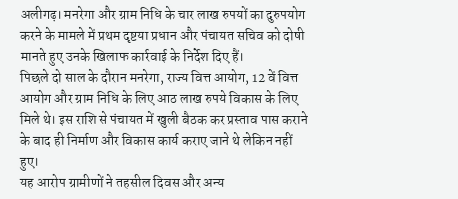अलीगढ़। मनरेगा और ग्राम निधि के चार लाख रुपयों का दुरुपयोग करने के मामले में प्रथम दृष्टया प्रधान और पंचायत सचिव को दोषी मानते हुए उनके खिलाफ कार्रवाई के निर्देश दिए हैं।
पिछले दो साल के दौरान मनरेगा, राज्य वित्त आयोग, 12 वें वित्त आयोग और ग्राम निधि के लिए आठ लाख रुपये विकास के लिए मिले थे। इस राशि से पंचायत में खुली बैठक कर प्रस्ताव पास कराने के बाद ही निर्माण और विकास कार्य कराए जाने थे लेकिन नहीं हुए।
यह आरोप ग्रामीणों ने तहसील दिवस और अन्य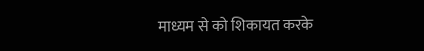माध्यम से को शिकायत करके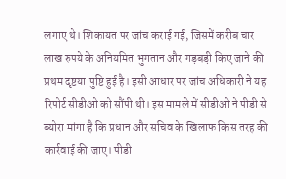लगाए थे। शिकायत पर जांच कराई गई, जिसमें करीब चार लाख रुपये के अनियमित भुगतान और गड़बड़ी किए जाने की प्रथम दृष्टया पुष्टि हुई है। इसी आधार पर जांच अधिकारी ने यह रिपोर्ट सीडीओ को सौंपी थी। इस मामले में सीडीओ ने पीडी से ब्योरा मांगा है कि प्रधान और सचिव के खिलाफ किस तरह की कार्रवाई की जाए। पीडी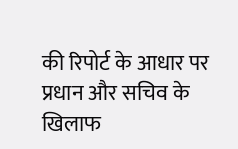की रिपोर्ट के आधार पर प्रधान और सचिव के खिलाफ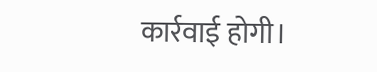कार्रवाई होगी।